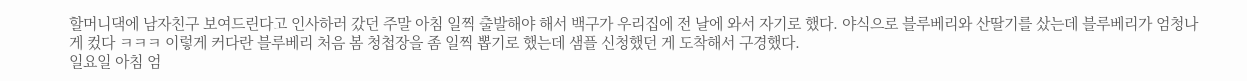할머니댁에 남자친구 보여드린다고 인사하러 갔던 주말 아침 일찍 출발해야 해서 백구가 우리집에 전 날에 와서 자기로 했다. 야식으로 블루베리와 산딸기를 샀는데 블루베리가 엄청나게 컸다 ㅋㅋㅋ 이렇게 커다란 블루베리 처음 봄 청첩장을 좀 일찍 뽑기로 했는데 샘플 신청했던 게 도착해서 구경했다.
일요일 아침 엄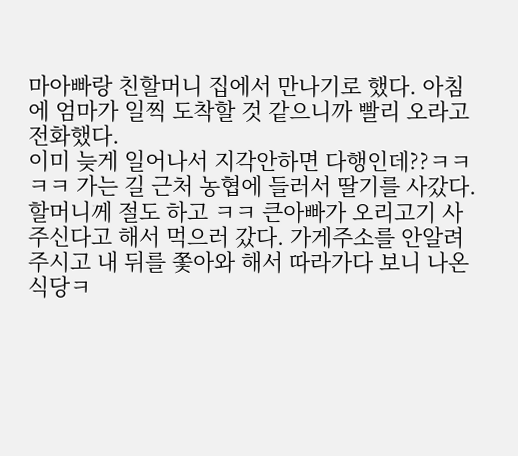마아빠랑 친할머니 집에서 만나기로 했다. 아침에 엄마가 일찍 도착할 것 같으니까 빨리 오라고 전화했다.
이미 늦게 일어나서 지각안하면 다행인데??ㅋㅋㅋㅋ 가는 길 근처 농협에 들러서 딸기를 사갔다.
할머니께 절도 하고 ㅋㅋ 큰아빠가 오리고기 사주신다고 해서 먹으러 갔다. 가게주소를 안알려주시고 내 뒤를 쫓아와 해서 따라가다 보니 나온 식당ㅋ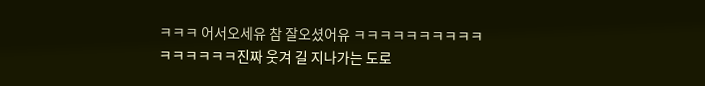ㅋㅋㅋ 어서오세유 참 잘오셨어유 ㅋㅋㅋㅋㅋㅋㅋㅋㅋㅋㅋㅋㅋㅋㅋㅋ진짜 웃겨 길 지나가는 도로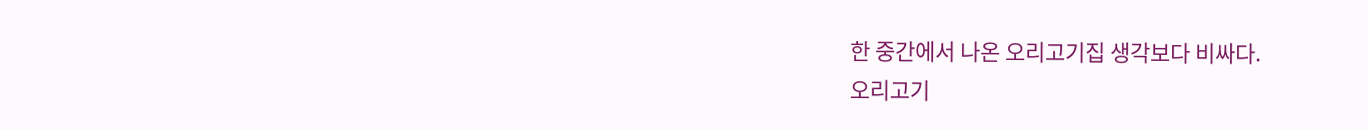한 중간에서 나온 오리고기집 생각보다 비싸다.
오리고기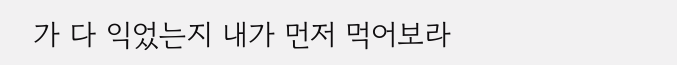가 다 익었는지 내가 먼저 먹어보라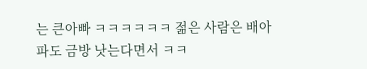는 큰아빠 ㅋㅋㅋㅋㅋㅋ 젊은 사람은 배아파도 금방 낫는다면서 ㅋㅋ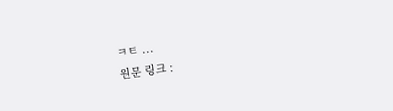ㅋㅌ ...
원문 링크 :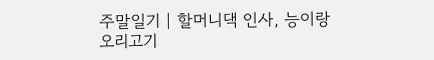주말일기 | 할머니댁 인사, 능이랑 오리고기